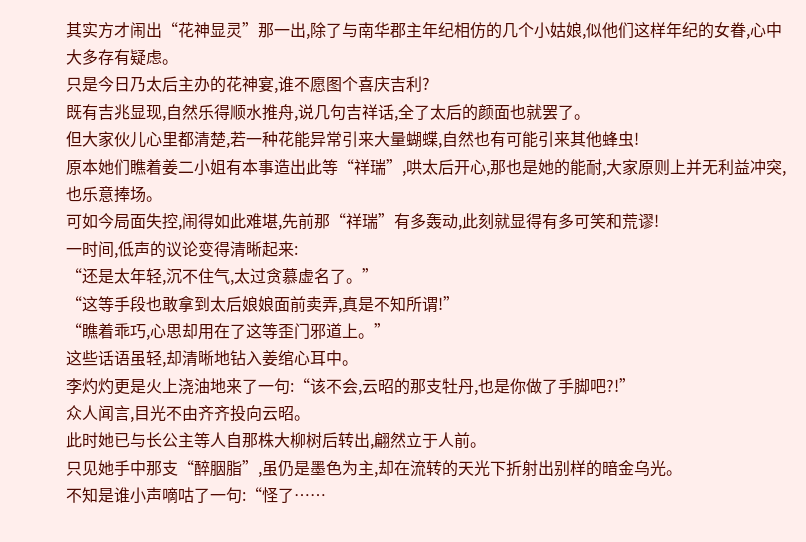其实方才闹出“花神显灵”那一出,除了与南华郡主年纪相仿的几个小姑娘,似他们这样年纪的女眷,心中大多存有疑虑。
只是今日乃太后主办的花神宴,谁不愿图个喜庆吉利?
既有吉兆显现,自然乐得顺水推舟,说几句吉祥话,全了太后的颜面也就罢了。
但大家伙儿心里都清楚,若一种花能异常引来大量蝴蝶,自然也有可能引来其他蜂虫!
原本她们瞧着姜二小姐有本事造出此等“祥瑞”,哄太后开心,那也是她的能耐,大家原则上并无利益冲突,也乐意捧场。
可如今局面失控,闹得如此难堪,先前那“祥瑞”有多轰动,此刻就显得有多可笑和荒谬!
一时间,低声的议论变得清晰起来:
“还是太年轻,沉不住气,太过贪慕虚名了。”
“这等手段也敢拿到太后娘娘面前卖弄,真是不知所谓!”
“瞧着乖巧,心思却用在了这等歪门邪道上。”
这些话语虽轻,却清晰地钻入姜绾心耳中。
李灼灼更是火上浇油地来了一句:“该不会,云昭的那支牡丹,也是你做了手脚吧?!”
众人闻言,目光不由齐齐投向云昭。
此时她已与长公主等人自那株大柳树后转出,翩然立于人前。
只见她手中那支“醉胭脂”,虽仍是墨色为主,却在流转的天光下折射出别样的暗金乌光。
不知是谁小声嘀咕了一句:“怪了……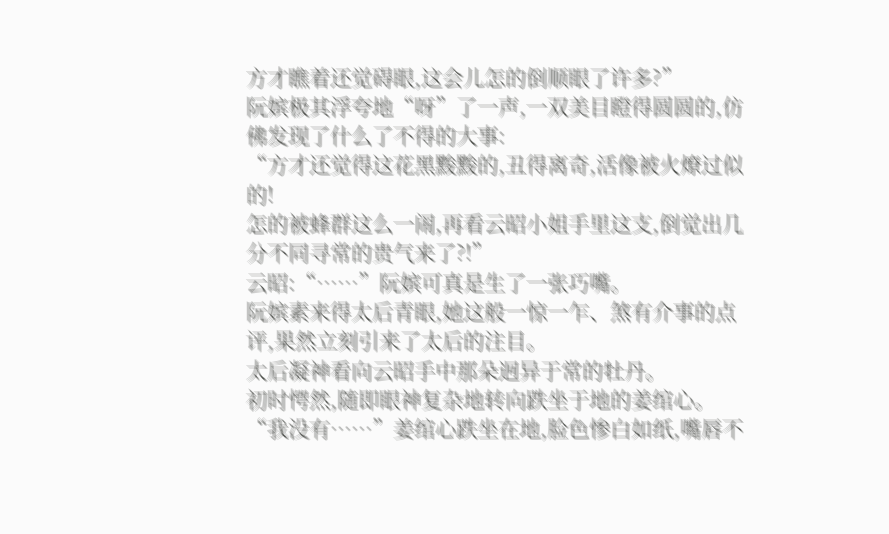方才瞧着还觉碍眼,这会儿怎的倒顺眼了许多?”
阮嫔极其浮夸地“呀”了一声,一双美目瞪得圆圆的,仿佛发现了什么了不得的大事:
“方才还觉得这花黑黢黢的,丑得离奇,活像被火燎过似的!
怎的被蜂群这么一闹,再看云昭小姐手里这支,倒觉出几分不同寻常的贵气来了?!”
云昭:“……”阮嫔可真是生了一张巧嘴。
阮嫔素来得太后青眼,她这般一惊一乍、煞有介事的点评,果然立刻引来了太后的注目。
太后凝神看向云昭手中那朵迥异于常的牡丹。
初时愕然,随即眼神复杂地转向跌坐于地的姜绾心。
“我没有……”姜绾心跌坐在地,脸色惨白如纸,嘴唇不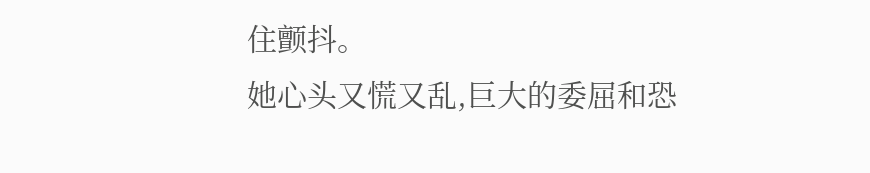住颤抖。
她心头又慌又乱,巨大的委屈和恐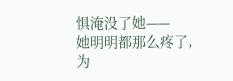惧淹没了她——
她明明都那么疼了,为